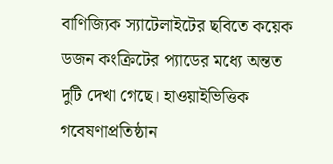বাণিজ্যিক স্যাটেলাইটের ছবিতে কয়েক ডজন কংক্রিটের প্যাডের মধ্যে অন্তত দুটি দেখা গেছে। হাওয়াইভিত্তিক গবেষণাপ্রতিষ্ঠান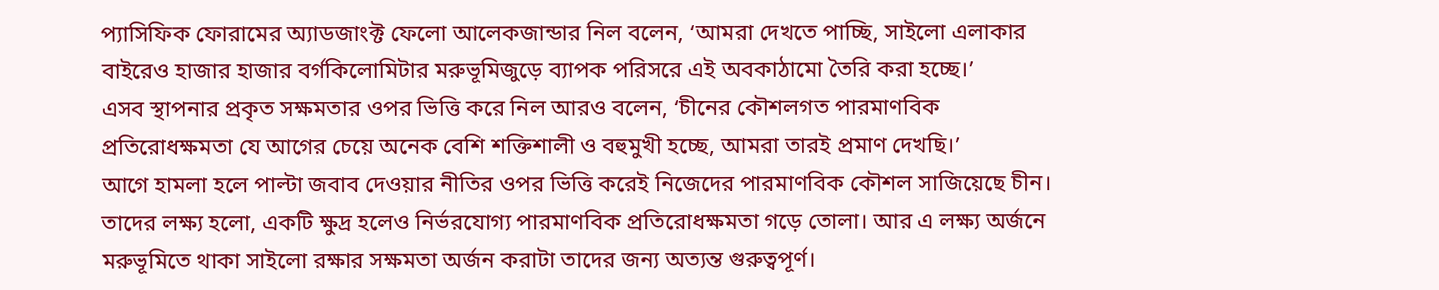প্যাসিফিক ফোরামের অ্যাডজাংক্ট ফেলো আলেকজান্ডার নিল বলেন, ‘আমরা দেখতে পাচ্ছি, সাইলো এলাকার বাইরেও হাজার হাজার বর্গকিলোমিটার মরুভূমিজুড়ে ব্যাপক পরিসরে এই অবকাঠামো তৈরি করা হচ্ছে।’
এসব স্থাপনার প্রকৃত সক্ষমতার ওপর ভিত্তি করে নিল আরও বলেন, ‘চীনের কৌশলগত পারমাণবিক প্রতিরোধক্ষমতা যে আগের চেয়ে অনেক বেশি শক্তিশালী ও বহুমুখী হচ্ছে, আমরা তারই প্রমাণ দেখছি।’
আগে হামলা হলে পাল্টা জবাব দেওয়ার নীতির ওপর ভিত্তি করেই নিজেদের পারমাণবিক কৌশল সাজিয়েছে চীন। তাদের লক্ষ্য হলো, একটি ক্ষুদ্র হলেও নির্ভরযোগ্য পারমাণবিক প্রতিরোধক্ষমতা গড়ে তোলা। আর এ লক্ষ্য অর্জনে মরুভূমিতে থাকা সাইলো রক্ষার সক্ষমতা অর্জন করাটা তাদের জন্য অত্যন্ত গুরুত্বপূর্ণ।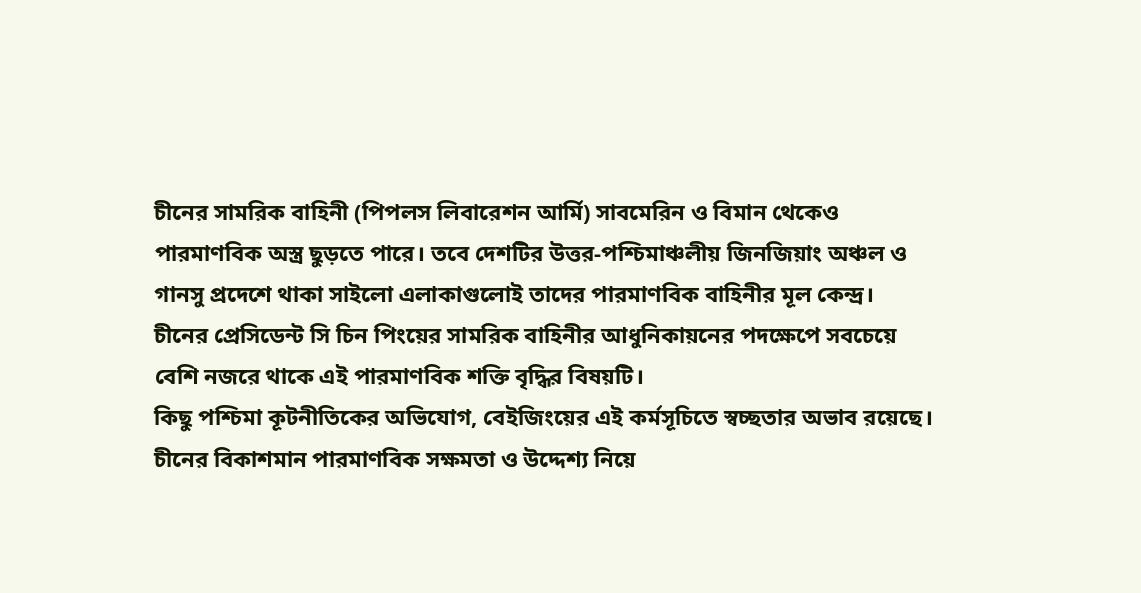চীনের সামরিক বাহিনী (পিপলস লিবারেশন আর্মি) সাবমেরিন ও বিমান থেকেও পারমাণবিক অস্ত্র ছুড়তে পারে। তবে দেশটির উত্তর-পশ্চিমাঞ্চলীয় জিনজিয়াং অঞ্চল ও গানসু প্রদেশে থাকা সাইলো এলাকাগুলোই তাদের পারমাণবিক বাহিনীর মূল কেন্দ্র।
চীনের প্রেসিডেন্ট সি চিন পিংয়ের সামরিক বাহিনীর আধুনিকায়নের পদক্ষেপে সবচেয়ে বেশি নজরে থাকে এই পারমাণবিক শক্তি বৃদ্ধির বিষয়টি।
কিছু পশ্চিমা কূটনীতিকের অভিযোগ, বেইজিংয়ের এই কর্মসূচিতে স্বচ্ছতার অভাব রয়েছে। চীনের বিকাশমান পারমাণবিক সক্ষমতা ও উদ্দেশ্য নিয়ে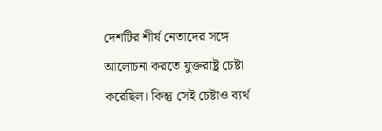দেশটির শীর্ষ নেতাদের সঙ্গে আলোচনা করতে যুক্তরাষ্ট্র চেষ্টা করেছিল। কিন্তু সেই চেষ্টাও ব্যর্থ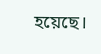হয়েছে।